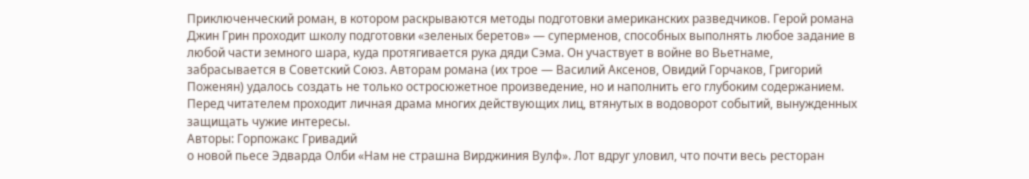Приключенческий роман, в котором раскрываются методы подготовки американских разведчиков. Герой романа Джин Грин проходит школу подготовки «зеленых беретов» — суперменов, способных выполнять любое задание в любой части земного шара, куда протягивается рука дяди Сэма. Он участвует в войне во Вьетнаме, забрасывается в Советский Союз. Авторам романа (их трое — Василий Аксенов, Овидий Горчаков, Григорий Поженян) удалось создать не только остросюжетное произведение, но и наполнить его глубоким содержанием. Перед читателем проходит личная драма многих действующих лиц, втянутых в водоворот событий, вынужденных защищать чужие интересы.
Авторы: Горпожакс Гривадий
о новой пьесе Эдварда Олби «Нам не страшна Вирджиния Вулф». Лот вдруг уловил, что почти весь ресторан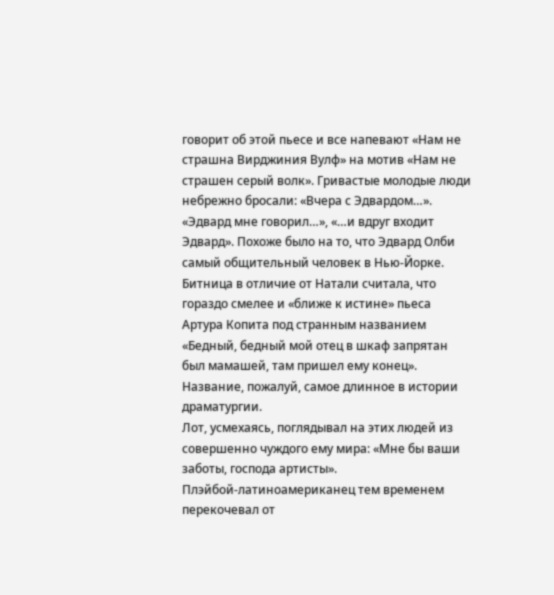говорит об этой пьесе и все напевают «Нам не страшна Вирджиния Вулф» на мотив «Нам не страшен серый волк». Гривастые молодые люди небрежно бросали: «Вчера с Эдвардом…». «Эдвард мне говорил…», «…и вдруг входит Эдвард». Похоже было на то, что Эдвард Олби самый общительный человек в Нью-Йорке.
Битница в отличие от Натали считала, что гораздо смелее и «ближе к истине» пьеса Артура Копита под странным названием «Бедный, бедный мой отец в шкаф запрятан был мамашей, там пришел ему конец». Название, пожалуй, самое длинное в истории драматургии.
Лот, усмехаясь, поглядывал на этих людей из совершенно чуждого ему мира: «Мне бы ваши заботы, господа артисты».
Плэйбой-латиноамериканец тем временем перекочевал от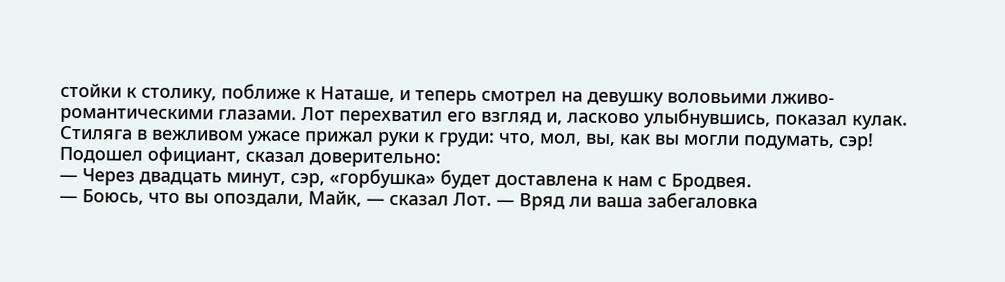стойки к столику, поближе к Наташе, и теперь смотрел на девушку воловьими лживо-романтическими глазами. Лот перехватил его взгляд и, ласково улыбнувшись, показал кулак.
Стиляга в вежливом ужасе прижал руки к груди: что, мол, вы, как вы могли подумать, сэр!
Подошел официант, сказал доверительно:
— Через двадцать минут, сэр, «горбушка» будет доставлена к нам с Бродвея.
— Боюсь, что вы опоздали, Майк, — сказал Лот. — Вряд ли ваша забегаловка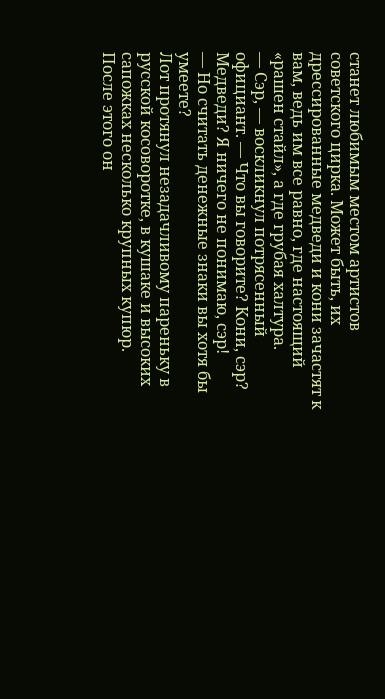станет любимым местом артистов советского цирка. Может быть, их дрессированные медведи и кони зачастят к вам, ведь им все равно, где настоящий «рашен стайл», а где грубая халтура.
— Сэр, — воскликнул потрясенный официант. — Что вы говорите? Кони, сэр? Медведи? Я ничего не понимаю, сэр!
— Но считать денежные знаки вы хотя бы умеете?
Лот протянул незадачливому пареньку в русской косоворотке, в кушаке и высоких сапожках несколько крупных купюр.
После этого он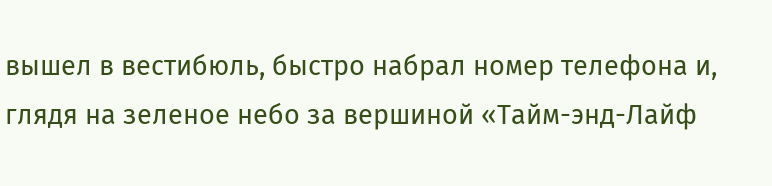вышел в вестибюль, быстро набрал номер телефона и, глядя на зеленое небо за вершиной «Тайм-энд-Лайф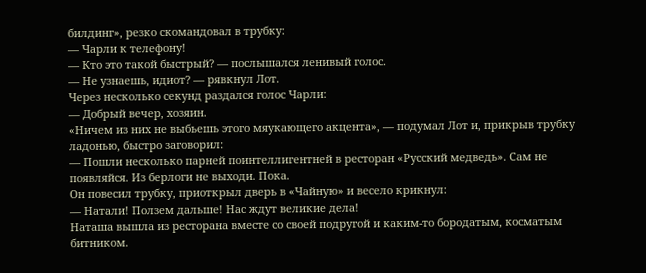билдинг», резко скомандовал в трубку:
— Чарли к телефону!
— Кто это такой быстрый? — послышался ленивый голос.
— Не узнаешь, идиот? — рявкнул Лот.
Через несколько секунд раздался голос Чарли:
— Добрый вечер, хозяин.
«Ничем из них не выбьешь этого мяукающего акцента», — подумал Лот и, прикрыв трубку ладонью, быстро заговорил:
— Пошли несколько парней поинтеллигентней в ресторан «Русский медведь». Сам не появляйся. Из берлоги не выходи. Пока.
Он повесил трубку, приоткрыл дверь в «Чайную» и весело крикнул:
— Натали! Ползем дальше! Нас ждут великие дела!
Наташа вышла из ресторана вместе со своей подругой и каким-то бородатым, косматым битником.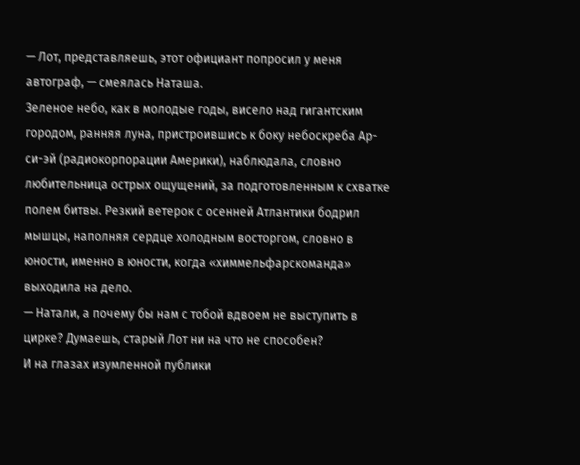— Лот, представляешь, этот официант попросил у меня автограф, — смеялась Наташа.
Зеленое небо, как в молодые годы, висело над гигантским городом, ранняя луна, пристроившись к боку небоскреба Ар-си-эй (радиокорпорации Америки), наблюдала, словно любительница острых ощущений, за подготовленным к схватке полем битвы. Резкий ветерок с осенней Атлантики бодрил мышцы, наполняя сердце холодным восторгом, словно в юности, именно в юности, когда «химмельфарскоманда» выходила на дело.
— Натали, а почему бы нам с тобой вдвоем не выступить в цирке? Думаешь, старый Лот ни на что не способен?
И на глазах изумленной публики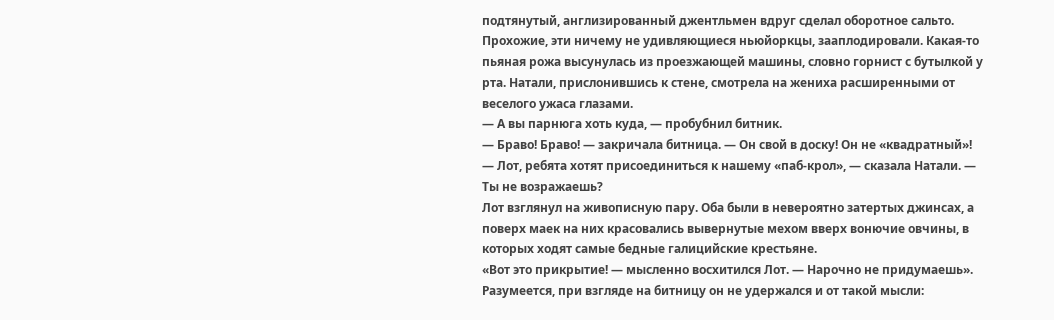подтянутый, англизированный джентльмен вдруг сделал оборотное сальто.
Прохожие, эти ничему не удивляющиеся ньюйоркцы, зааплодировали. Какая-то пьяная рожа высунулась из проезжающей машины, словно горнист с бутылкой у рта. Натали, прислонившись к стене, смотрела на жениха расширенными от веселого ужаса глазами.
— А вы парнюга хоть куда, — пробубнил битник.
— Браво! Браво! — закричала битница. — Он свой в доску! Он не «квадратный»!
— Лот, ребята хотят присоединиться к нашему «паб-крол», — сказала Натали. — Ты не возражаешь?
Лот взглянул на живописную пару. Оба были в невероятно затертых джинсах, а поверх маек на них красовались вывернутые мехом вверх вонючие овчины, в которых ходят самые бедные галицийские крестьяне.
«Вот это прикрытие! — мысленно восхитился Лот. — Нарочно не придумаешь».
Разумеется, при взгляде на битницу он не удержался и от такой мысли: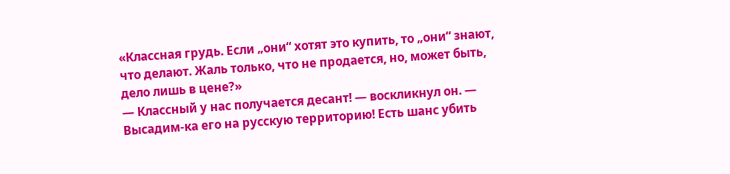«Классная грудь. Если „они“ хотят это купить, то „они“ знают, что делают. Жаль только, что не продается, но, может быть, дело лишь в цене?»
— Классный у нас получается десант! — воскликнул он. — Высадим-ка его на русскую территорию! Есть шанс убить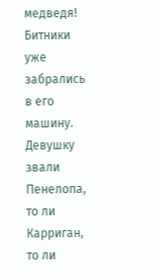медведя!
Битники уже забрались в его машину.
Девушку звали Пенелопа, то ли Карриган, то ли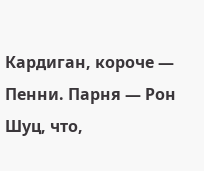Кардиган, короче — Пенни. Парня — Рон Шуц, что,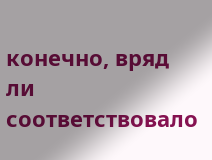конечно, вряд ли соответствовало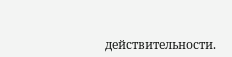действительности.